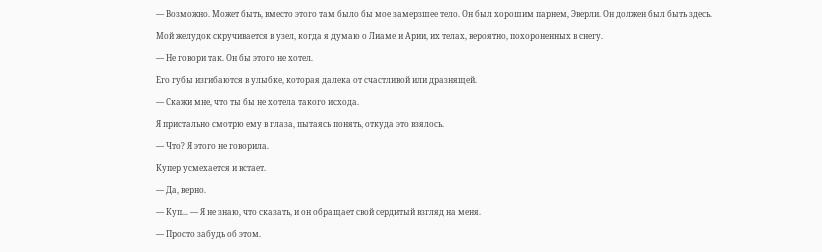— Возможно. Может быть, вместо этого там было бы мое замерзшее тело. Он был хорошим парнем, Эверли. Он должен был быть здесь.

Мой желудок скручивается в узел, когда я думаю о Лиаме и Арии, их телах, вероятно, похороненных в снегу.

— Не говори так. Он бы этого не хотел.

Его губы изгибаются в улыбке, которая далека от счастливой или дразнящей.

— Скажи мне, что ты бы не хотела такого исхода.

Я пристально смотрю ему в глаза, пытаясь понять, откуда это взялось.

— Что? Я этого не говорила.

Купер усмехается и встает.

— Да, верно.

— Куп... — Я не знаю, что сказать, и он обращает свой сердитый взгляд на меня.

— Просто забудь об этом.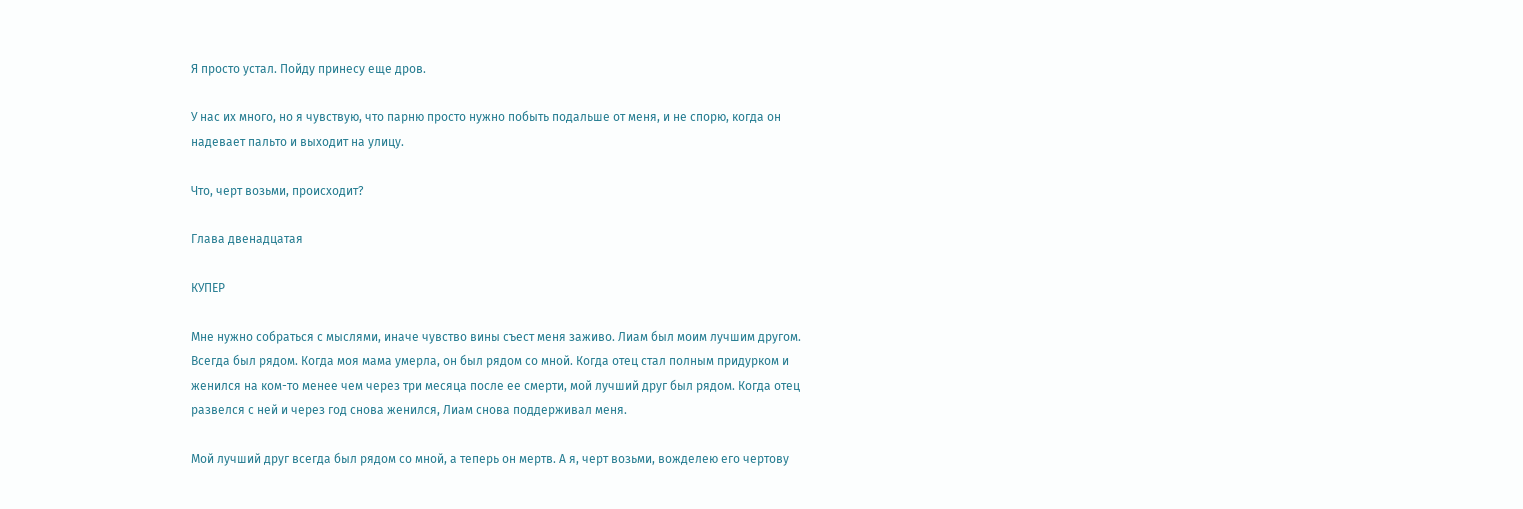Я просто устал. Пойду принесу еще дров.

У нас их много, но я чувствую, что парню просто нужно побыть подальше от меня, и не спорю, когда он надевает пальто и выходит на улицу.

Что, черт возьми, происходит?

Глава двенадцатая

КУПЕР

Мне нужно собраться с мыслями, иначе чувство вины съест меня заживо. Лиам был моим лучшим другом. Всегда был рядом. Когда моя мама умерла, он был рядом со мной. Когда отец стал полным придурком и женился на ком-то менее чем через три месяца после ее смерти, мой лучший друг был рядом. Когда отец развелся с ней и через год снова женился, Лиам снова поддерживал меня.

Мой лучший друг всегда был рядом со мной, а теперь он мертв. А я, черт возьми, вожделею его чертову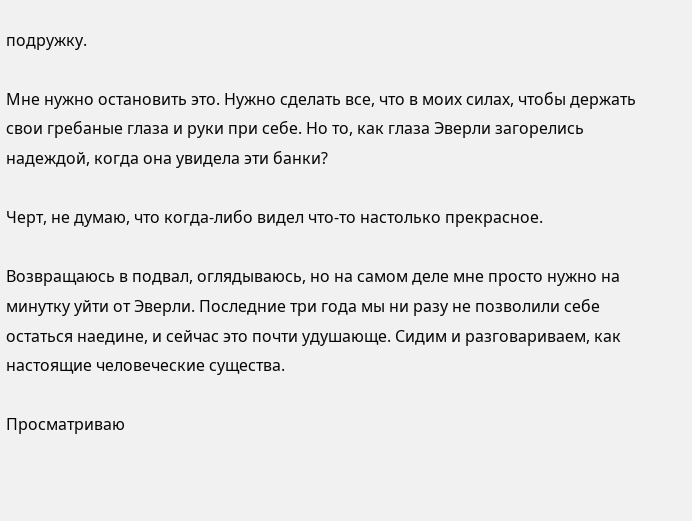подружку.

Мне нужно остановить это. Нужно сделать все, что в моих силах, чтобы держать свои гребаные глаза и руки при себе. Но то, как глаза Эверли загорелись надеждой, когда она увидела эти банки?

Черт, не думаю, что когда-либо видел что-то настолько прекрасное.

Возвращаюсь в подвал, оглядываюсь, но на самом деле мне просто нужно на минутку уйти от Эверли. Последние три года мы ни разу не позволили себе остаться наедине, и сейчас это почти удушающе. Сидим и разговариваем, как настоящие человеческие существа.

Просматриваю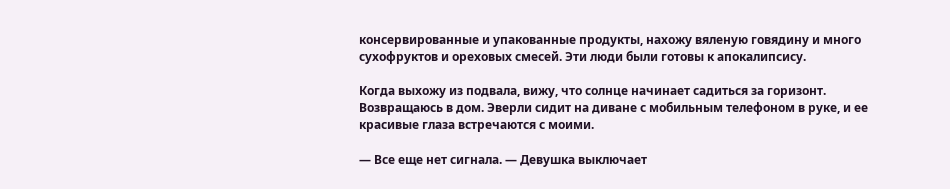консервированные и упакованные продукты, нахожу вяленую говядину и много сухофруктов и ореховых смесей. Эти люди были готовы к апокалипсису.

Когда выхожу из подвала, вижу, что солнце начинает садиться за горизонт. Возвращаюсь в дом. Эверли сидит на диване с мобильным телефоном в руке, и ее красивые глаза встречаются с моими.

— Все еще нет сигнала. — Девушка выключает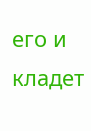его и кладет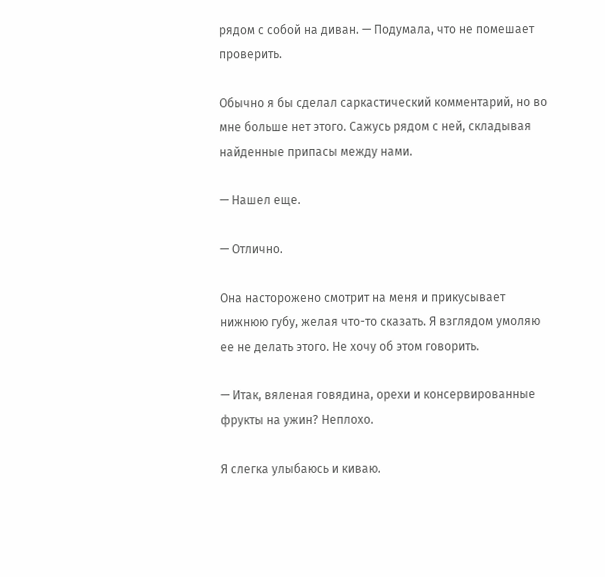рядом с собой на диван. — Подумала, что не помешает проверить.

Обычно я бы сделал саркастический комментарий, но во мне больше нет этого. Сажусь рядом с ней, складывая найденные припасы между нами.

— Нашел еще.

— Отлично.

Она насторожено смотрит на меня и прикусывает нижнюю губу, желая что-то сказать. Я взглядом умоляю ее не делать этого. Не хочу об этом говорить.

— Итак, вяленая говядина, орехи и консервированные фрукты на ужин? Неплохо.

Я слегка улыбаюсь и киваю.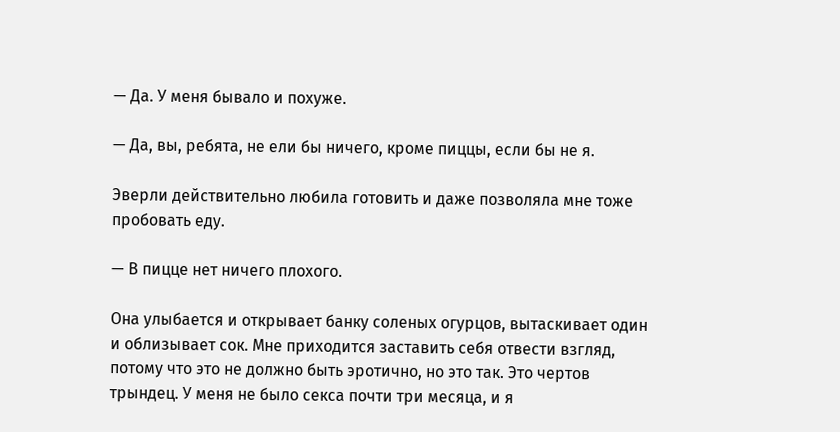— Да. У меня бывало и похуже.

— Да, вы, ребята, не ели бы ничего, кроме пиццы, если бы не я.

Эверли действительно любила готовить и даже позволяла мне тоже пробовать еду.

— В пицце нет ничего плохого.

Она улыбается и открывает банку соленых огурцов, вытаскивает один и облизывает сок. Мне приходится заставить себя отвести взгляд, потому что это не должно быть эротично, но это так. Это чертов трындец. У меня не было секса почти три месяца, и я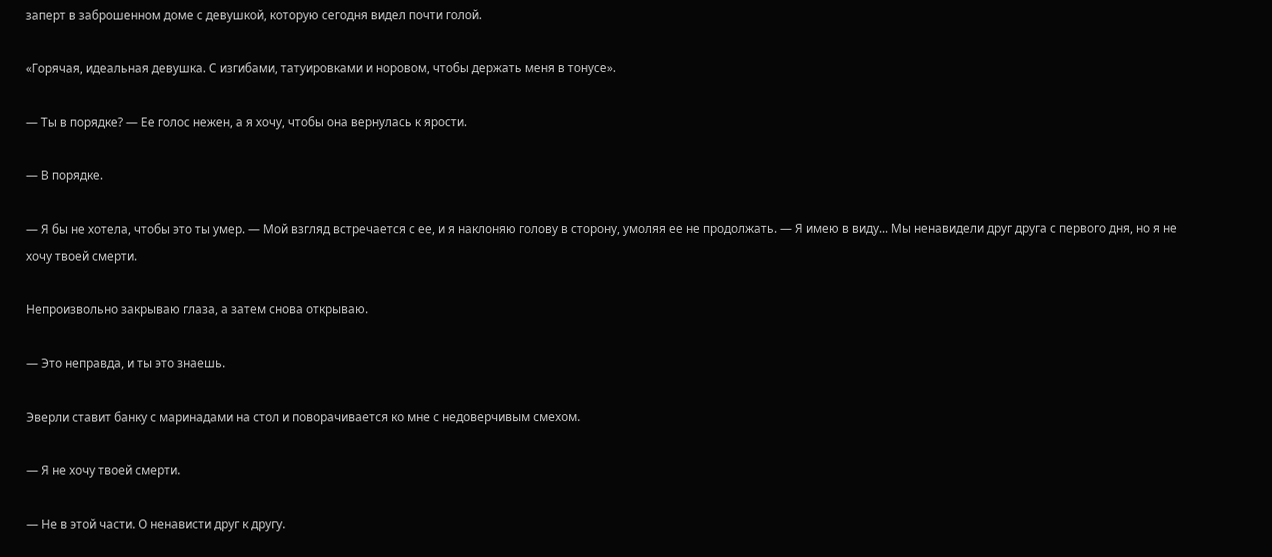заперт в заброшенном доме с девушкой, которую сегодня видел почти голой.

«Горячая, идеальная девушка. С изгибами, татуировками и норовом, чтобы держать меня в тонусе».

— Ты в порядке? — Ее голос нежен, а я хочу, чтобы она вернулась к ярости.

— В порядке.

— Я бы не хотела, чтобы это ты умер. — Мой взгляд встречается с ее, и я наклоняю голову в сторону, умоляя ее не продолжать. — Я имею в виду... Мы ненавидели друг друга с первого дня, но я не хочу твоей смерти.

Непроизвольно закрываю глаза, а затем снова открываю.

— Это неправда, и ты это знаешь.

Эверли ставит банку с маринадами на стол и поворачивается ко мне с недоверчивым смехом.

— Я не хочу твоей смерти.

— Не в этой части. О ненависти друг к другу.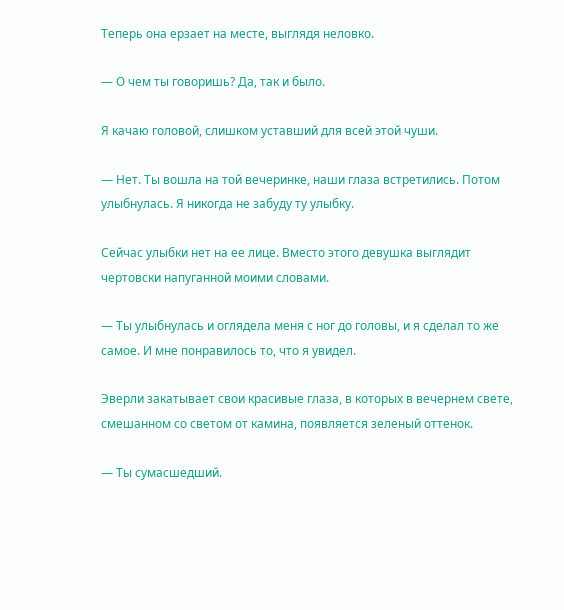Теперь она ерзает на месте, выглядя неловко.

— О чем ты говоришь? Да, так и было.

Я качаю головой, слишком уставший для всей этой чуши.

— Нет. Ты вошла на той вечеринке, наши глаза встретились. Потом улыбнулась. Я никогда не забуду ту улыбку.

Сейчас улыбки нет на ее лице. Вместо этого девушка выглядит чертовски напуганной моими словами.

— Ты улыбнулась и оглядела меня с ног до головы, и я сделал то же самое. И мне понравилось то, что я увидел.

Эверли закатывает свои красивые глаза, в которых в вечернем свете, смешанном со светом от камина, появляется зеленый оттенок.

— Ты сумасшедший.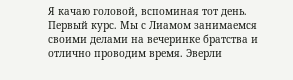Я качаю головой, вспоминая тот день. Первый курс. Мы с Лиамом занимаемся своими делами на вечеринке братства и отлично проводим время. Эверли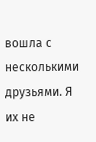вошла с несколькими друзьями. Я их не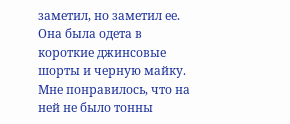заметил, но заметил ее. Она была одета в короткие джинсовые шорты и черную майку. Мне понравилось, что на ней не было тонны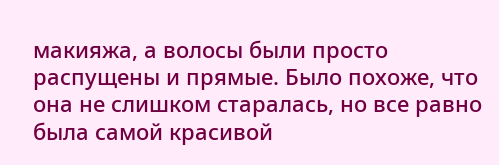макияжа, а волосы были просто распущены и прямые. Было похоже, что она не слишком старалась, но все равно была самой красивой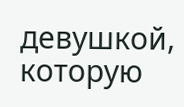девушкой, которую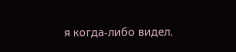я когда-либо видел.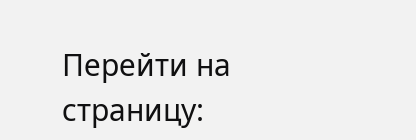Перейти на страницу: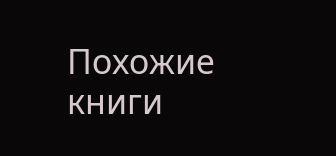Похожие книги